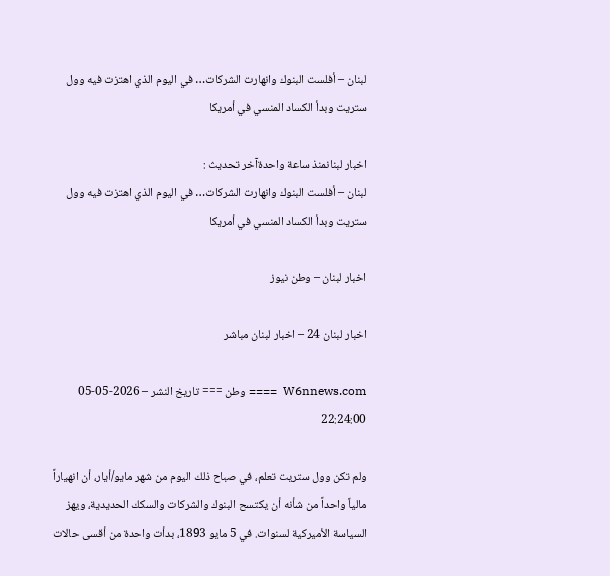لبنان – أفلست البنوك وانهارت الشركات… في اليوم الذي اهتزت فيه وول ستريت وبدأ الكساد المنسي في أمريكا

اخبار لبنانمنذ ساعة واحدةآخر تحديث :
لبنان – أفلست البنوك وانهارت الشركات… في اليوم الذي اهتزت فيه وول ستريت وبدأ الكساد المنسي في أمريكا

اخبار لبنان – وطن نيوز

اخبار لبنان 24 – اخبار لبنان مباشر

W6nnews.com  ==== وطن === تاريخ النشر – 2026-05-05 22:24:00

ولم تكن وول ستريت تعلم، في صباح ذلك اليوم من شهر مايو/أيار، أن انهياراً مالياً واحداً من شأنه أن يكتسح البنوك والشركات والسكك الحديدية، ويهز السياسة الأميركية لسنوات. في 5 مايو 1893، بدأت واحدة من أقسى حالات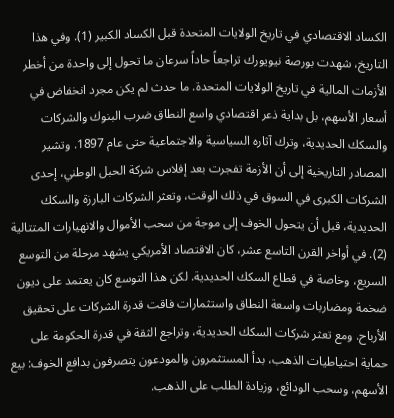الكساد الاقتصادي في تاريخ الولايات المتحدة قبل الكساد الكبير (1). وفي هذا التاريخ، شهدت بورصة نيويورك تراجعاً حاداً سرعان ما تحول إلى واحدة من أخطر الأزمات المالية في تاريخ الولايات المتحدة. ما حدث لم يكن مجرد انخفاض في أسعار الأسهم، بل بداية ذعر اقتصادي واسع النطاق ضرب البنوك والشركات والسكك الحديدية، وترك آثاره السياسية والاجتماعية حتى عام 1897. وتشير المصادر التاريخية إلى أن الأزمة تفجرت بعد إفلاس شركة الحبل الوطني، إحدى الشركات الكبرى في السوق في ذلك الوقت، وتعثر الشركات البارزة والسكك الحديدية، قبل أن يتحول الخوف إلى موجة من سحب الأموال والانهيارات المتتالية (2). في أواخر القرن التاسع عشر، كان الاقتصاد الأمريكي يشهد مرحلة من التوسع السريع، وخاصة في قطاع السكك الحديدية. لكن هذا التوسع كان يعتمد على ديون ضخمة ومضاربات واسعة النطاق واستثمارات فاقت قدرة الشركات على تحقيق الأرباح. ومع تعثر شركات السكك الحديدية، وتراجع الثقة في قدرة الحكومة على حماية احتياطيات الذهب، بدأ المستثمرون والمودعون يتصرفون بدافع الخوف: بيع الأسهم، وسحب الودائع، وزيادة الطلب على الذهب.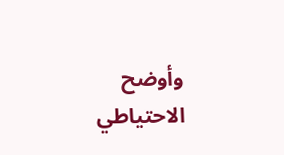وأوضح الاحتياطي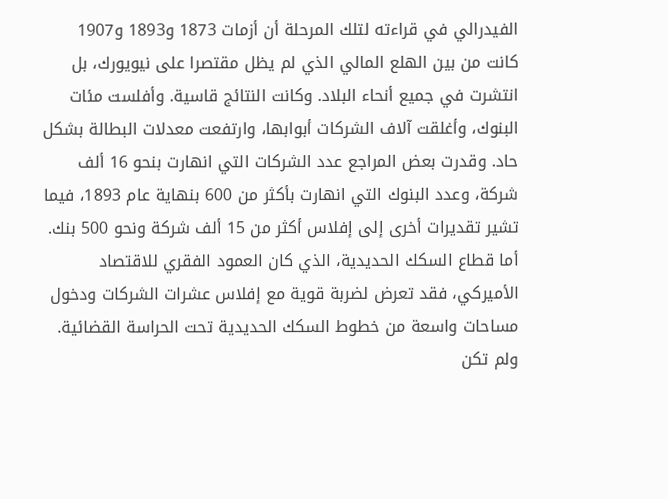الفيدرالي في قراءته لتلك المرحلة أن أزمات 1873 و1893 و1907 كانت من بين الهلع المالي الذي لم يظل مقتصرا على نيويورك، بل انتشرت في جميع أنحاء البلاد. وكانت النتائج قاسية. وأفلست مئات البنوك، وأغلقت آلاف الشركات أبوابها، وارتفعت معدلات البطالة بشكل حاد. وقدرت بعض المراجع عدد الشركات التي انهارت بنحو 16 ألف شركة، وعدد البنوك التي انهارت بأكثر من 600 بنهاية عام 1893، فيما تشير تقديرات أخرى إلى إفلاس أكثر من 15 ألف شركة ونحو 500 بنك. أما قطاع السكك الحديدية، الذي كان العمود الفقري للاقتصاد الأميركي، فقد تعرض لضربة قوية مع إفلاس عشرات الشركات ودخول مساحات واسعة من خطوط السكك الحديدية تحت الحراسة القضائية. ولم تكن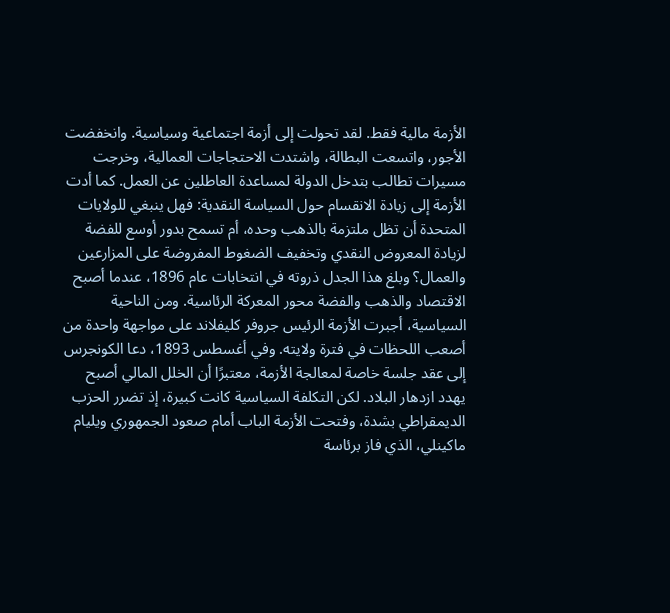الأزمة مالية فقط. لقد تحولت إلى أزمة اجتماعية وسياسية. وانخفضت الأجور، واتسعت البطالة، واشتدت الاحتجاجات العمالية، وخرجت مسيرات تطالب بتدخل الدولة لمساعدة العاطلين عن العمل. كما أدت الأزمة إلى زيادة الانقسام حول السياسة النقدية: فهل ينبغي للولايات المتحدة أن تظل ملتزمة بالذهب وحده، أم تسمح بدور أوسع للفضة لزيادة المعروض النقدي وتخفيف الضغوط المفروضة على المزارعين والعمال؟ وبلغ هذا الجدل ذروته في انتخابات عام 1896، عندما أصبح الاقتصاد والذهب والفضة محور المعركة الرئاسية. ومن الناحية السياسية، أجبرت الأزمة الرئيس جروفر كليفلاند على مواجهة واحدة من أصعب اللحظات في فترة ولايته. وفي أغسطس 1893، دعا الكونجرس إلى عقد جلسة خاصة لمعالجة الأزمة، معتبرًا أن الخلل المالي أصبح يهدد ازدهار البلاد. لكن التكلفة السياسية كانت كبيرة، إذ تضرر الحزب الديمقراطي بشدة، وفتحت الأزمة الباب أمام صعود الجمهوري ويليام ماكينلي، الذي فاز برئاسة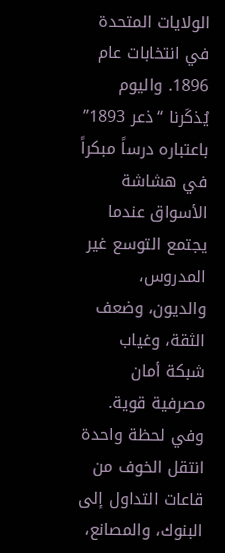الولايات المتحدة في انتخابات عام 1896. واليوم يُذكَرنا “ذعر 1893” باعتباره درساً مبكراً في هشاشة الأسواق عندما يجتمع التوسع غير المدروس، والديون، وضعف الثقة، وغياب شبكة أمان مصرفية قوية. وفي لحظة واحدة انتقل الخوف من قاعات التداول إلى البنوك، والمصانع،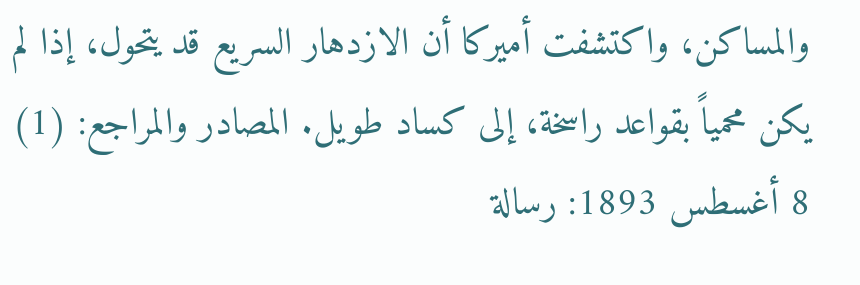والمساكن، واكتشفت أميركا أن الازدهار السريع قد يتحول، إذا لم يكن محمياً بقواعد راسخة، إلى كساد طويل. المصادر والمراجع: (1) 8 أغسطس 1893: رسالة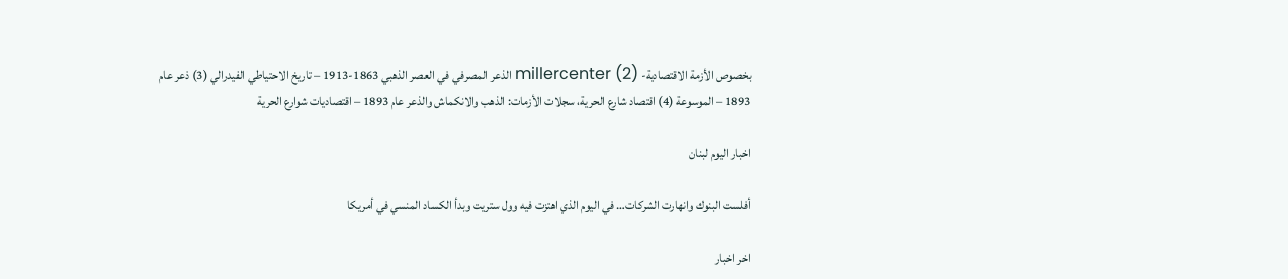بخصوص الأزمة الاقتصادية- millercenter (2) الذعر المصرفي في العصر الذهبي 1863-1913 – تاريخ الاحتياطي الفيدرالي (3) ذعر عام 1893 – الموسوعة (4) اقتصاد شارع الحرية، سجلات الأزمات: الذهب والانكماش والذعر عام 1893 – اقتصاديات شوارع الحرية

اخبار اليوم لبنان

أفلست البنوك وانهارت الشركات… في اليوم الذي اهتزت فيه وول ستريت وبدأ الكساد المنسي في أمريكا

اخر اخبار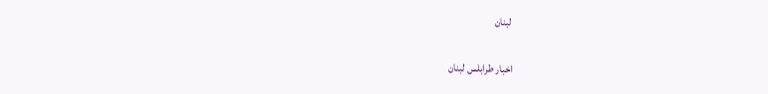لبنان

اخبار طرابلس لبنان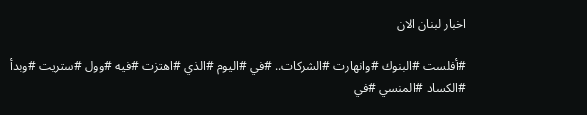اخبار لبنان الان

#أفلست #البنوك #وانهارت #الشركات.. #في #اليوم #الذي #اهتزت #فيه #وول #ستريت #وبدأ #الكساد #المنسي #في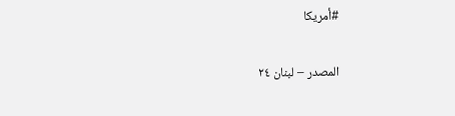#أمريكا

المصدر – لبنان ٢٤